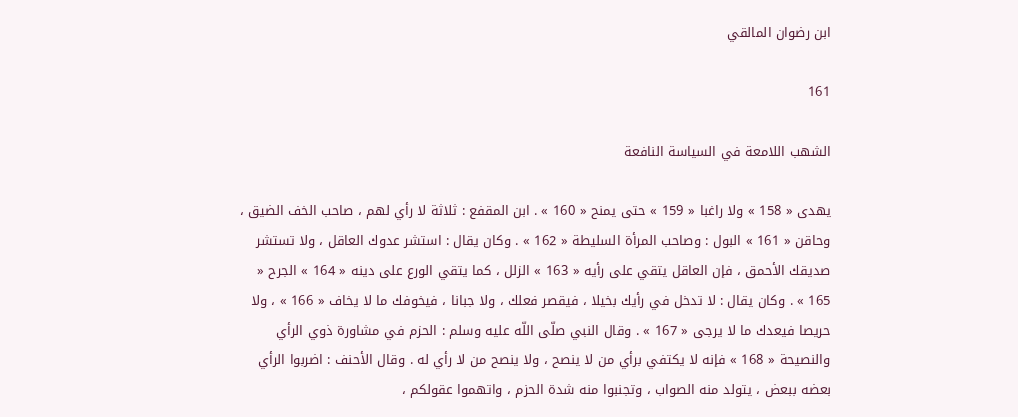ابن رضوان المالقي

161

الشهب اللامعة في السياسة النافعة

يهدى « 158 » ولا راغبا « 159 » حتى يمنح « 160 » . ابن المقفع : ثلاثة لا رأي لهم ، صاحب الخف الضيق ، وحاقن « 161 » البول : وصاحب المرأة السليطة « 162 » . وكان يقال : استشر عدوك العاقل ، ولا تستشر صديقك الأحمق ، فإن العاقل يتقي على رأيه « 163 » الزلل ، كما يتقي الورع على دينه « 164 » الجرح « 165 » . وكان يقال : لا تدخل في رأيك بخيلا ، فيقصر فعلك ، ولا جبانا ، فيخوفك ما لا يخاف « 166 » ، ولا حريصا فيعدك ما لا يرجى « 167 » . وقال النبي صلّى اللّه عليه وسلم : الحزم في مشاورة ذوي الرأي والنصيحة « 168 » فإنه لا يكتفي برأي من لا ينصح ، ولا ينصح من لا رأي له . وقال الأحنف : اضربوا الرأي بعضه ببعض ، يتولد منه الصواب ، وتجنبوا منه شدة الحزم ، واتهموا عقولكم ،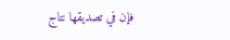فإن في تصديقها نتاج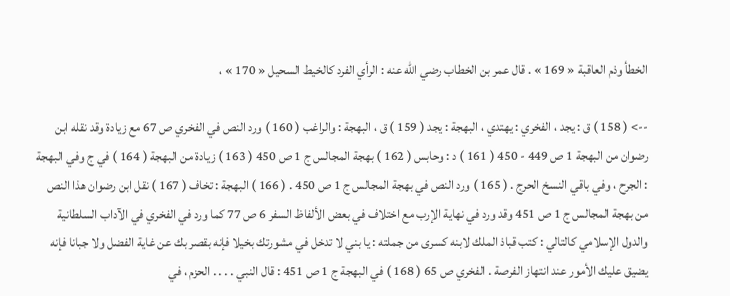الخطأ وذم العاقبة « 169 » . قال عمر بن الخطاب رضي اللّه عنه : الرأي الفرد كالخيط السحيل « 170 » ،

--> ( 158 ) ق : يجد ، الفخري : يهتدي ، البهجة : يجد ( 159 ) ق ، البهجة : والراغب ( 160 ) ورد النص في الفخري ص 67 مع زيادة وقد نقله ابن رضوان من البهجة 1 ص 449 - 450 ( 161 ) د : وحابس ( 162 ) بهجة المجالس ج 1 ص 450 ( 163 ) زيادة من البهجة ( 164 ) في ج وفي البهجة : الجرح ، وفي باقي النسخ الحرج . ( 165 ) ورد النص في بهجة المجالس ج 1 ص 450 . ( 166 ) البهجة : تخاف ( 167 ) نقل ابن رضوان هذا النص من بهجة المجالس ج 1 ص 451 وقد ورد في نهاية الإرب مع اختلاف في بعض الألفاظ السفر 6 ص 77 كما ورد في الفخري في الآداب السلطانية والدول الإسلامي كالتالي : كتب قباذ الملك لابنه كسرى من جملته : يا بني لا تدخل في مشورتك بخيلا فإنه بقصر بك عن غاية الفضل ولا جبانا فإنه يضيق عليك الأمور عند انتهاز الفرصة . الفخري ص 65 ( 168 ) في البهجة ج 1 ص 451 : قال النبي . . . . الحزم ، في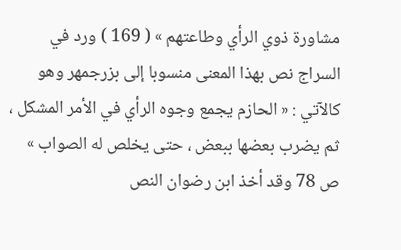مشاورة ذوي الرأي وطاعتهم » ( 169 ) ورد في السراج نص بهذا المعنى منسوبا إلى بزرجمهر وهو كالآتي : « الحازم يجمع وجوه الرأي في الأمر المشكل ، ثم يضرب بعضها ببعض ، حتى يخلص له الصواب » ص 78 وقد أخذ ابن رضوان النص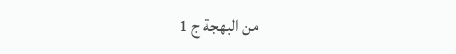من البهجة ج 1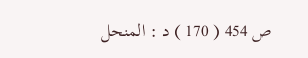ص 454 ( 170 ) د : المنحل